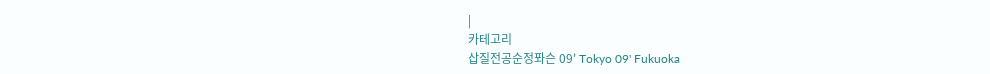|
카테고리
삽질전공순정퐈슨 09' Tokyo 09' Fukuoka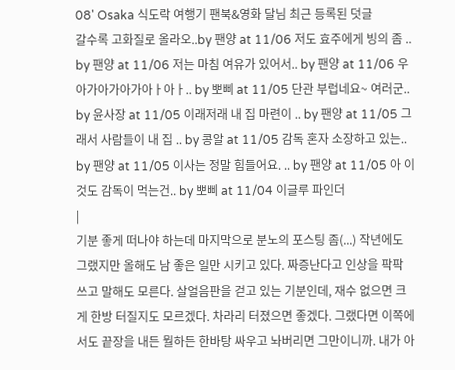08' Osaka 식도락 여행기 팬북&영화 달님 최근 등록된 덧글
갈수록 고화질로 올라오..by 팬양 at 11/06 저도 효주에게 빙의 좀 .. by 팬양 at 11/06 저는 마침 여유가 있어서.. by 팬양 at 11/06 우아가아가아가아ㅏ아ㅏ.. by 뽀삐 at 11/05 단관 부럽네요~ 여러군.. by 윤사장 at 11/05 이래저래 내 집 마련이 .. by 팬양 at 11/05 그래서 사람들이 내 집 .. by 콩알 at 11/05 감독 혼자 소장하고 있는.. by 팬양 at 11/05 이사는 정말 힘들어요. .. by 팬양 at 11/05 아 이것도 감독이 먹는건.. by 뽀삐 at 11/04 이글루 파인더
|
기분 좋게 떠나야 하는데 마지막으로 분노의 포스팅 좀(...) 작년에도 그랬지만 올해도 남 좋은 일만 시키고 있다. 짜증난다고 인상을 팍팍 쓰고 말해도 모른다. 살얼음판을 걷고 있는 기분인데, 재수 없으면 크게 한방 터질지도 모르겠다. 차라리 터졌으면 좋겠다. 그랬다면 이쪽에서도 끝장을 내든 뭘하든 한바탕 싸우고 놔버리면 그만이니까. 내가 아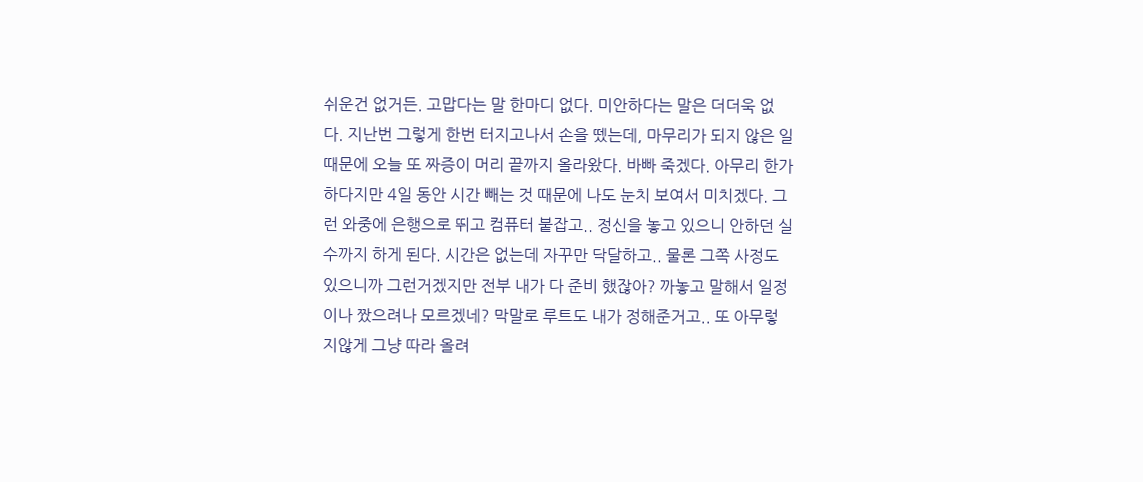쉬운건 없거든. 고맙다는 말 한마디 없다. 미안하다는 말은 더더욱 없다. 지난번 그렇게 한번 터지고나서 손을 뗐는데, 마무리가 되지 않은 일 때문에 오늘 또 짜증이 머리 끝까지 올라왔다. 바빠 죽겠다. 아무리 한가하다지만 4일 동안 시간 빼는 것 때문에 나도 눈치 보여서 미치겠다. 그런 와중에 은행으로 뛰고 컴퓨터 붙잡고.. 정신을 놓고 있으니 안하던 실수까지 하게 된다. 시간은 없는데 자꾸만 닥달하고.. 물론 그쪽 사정도 있으니까 그런거겠지만 전부 내가 다 준비 했잖아? 까놓고 말해서 일정이나 짰으려나 모르겠네? 막말로 루트도 내가 정해준거고.. 또 아무렇지않게 그냥 따라 올려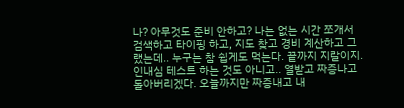나? 아무것도 준비 안하고? 나는 없는 시간 쪼개서 검색하고 타이핑 하고, 지도 찾고 경비 계산하고 그랬는데.. 누구는 참 쉽게도 먹는다. 끝까지 지랄이지. 인내심 테스트 하는 것도 아니고.. 열받고 짜증나고 돌아버리겠다. 오늘까지만 짜증내고 내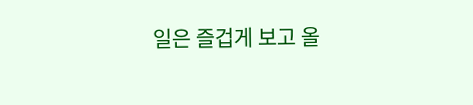일은 즐겁게 보고 올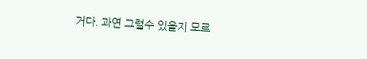거다. 과연 그럴수 있을지 모르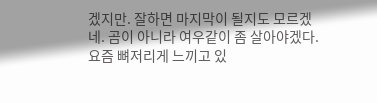겠지만. 잘하면 마지막이 될지도 모르겠네. 곰이 아니라 여우같이 좀 살아야겠다. 요즘 뼈저리게 느끼고 있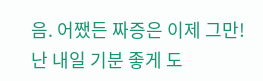음. 어쨌든 짜증은 이제 그만! 난 내일 기분 좋게 도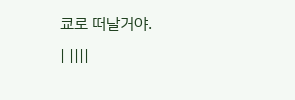쿄로 떠날거야.
| ||||